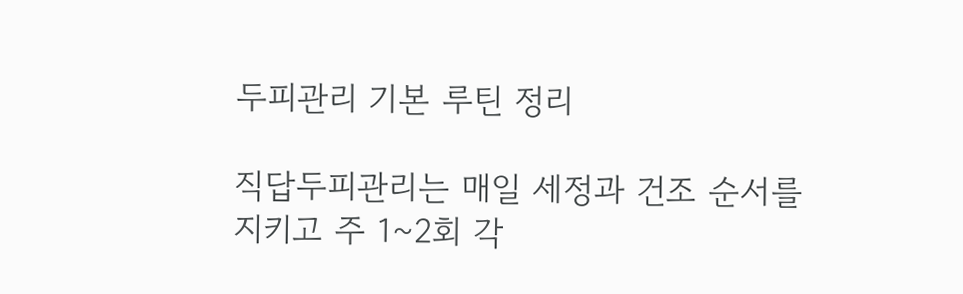두피관리 기본 루틴 정리

직답두피관리는 매일 세정과 건조 순서를 지키고 주 1~2회 각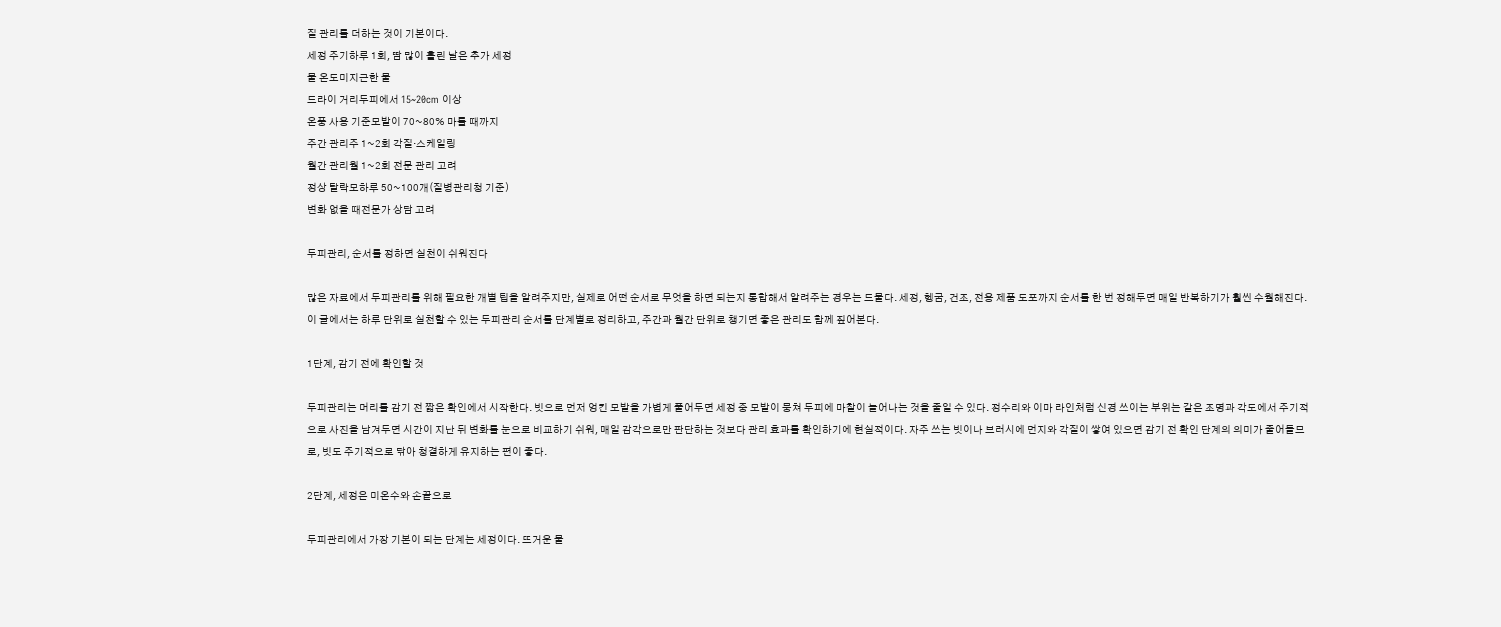질 관리를 더하는 것이 기본이다.
세정 주기하루 1회, 땀 많이 흘린 날은 추가 세정
물 온도미지근한 물
드라이 거리두피에서 15~20cm 이상
온풍 사용 기준모발이 70~80% 마를 때까지
주간 관리주 1~2회 각질·스케일링
월간 관리월 1~2회 전문 관리 고려
정상 탈락모하루 50~100개(질병관리청 기준)
변화 없을 때전문가 상담 고려

두피관리, 순서를 정하면 실천이 쉬워진다

많은 자료에서 두피관리를 위해 필요한 개별 팁을 알려주지만, 실제로 어떤 순서로 무엇을 하면 되는지 통합해서 알려주는 경우는 드물다. 세정, 헹굼, 건조, 전용 제품 도포까지 순서를 한 번 정해두면 매일 반복하기가 훨씬 수월해진다. 이 글에서는 하루 단위로 실천할 수 있는 두피관리 순서를 단계별로 정리하고, 주간과 월간 단위로 챙기면 좋은 관리도 함께 짚어본다.

1단계, 감기 전에 확인할 것

두피관리는 머리를 감기 전 짧은 확인에서 시작한다. 빗으로 먼저 엉킨 모발을 가볍게 풀어두면 세정 중 모발이 뭉쳐 두피에 마찰이 늘어나는 것을 줄일 수 있다. 정수리와 이마 라인처럼 신경 쓰이는 부위는 같은 조명과 각도에서 주기적으로 사진을 남겨두면 시간이 지난 뒤 변화를 눈으로 비교하기 쉬워, 매일 감각으로만 판단하는 것보다 관리 효과를 확인하기에 현실적이다. 자주 쓰는 빗이나 브러시에 먼지와 각질이 쌓여 있으면 감기 전 확인 단계의 의미가 줄어들므로, 빗도 주기적으로 닦아 청결하게 유지하는 편이 좋다.

2단계, 세정은 미온수와 손끝으로

두피관리에서 가장 기본이 되는 단계는 세정이다. 뜨거운 물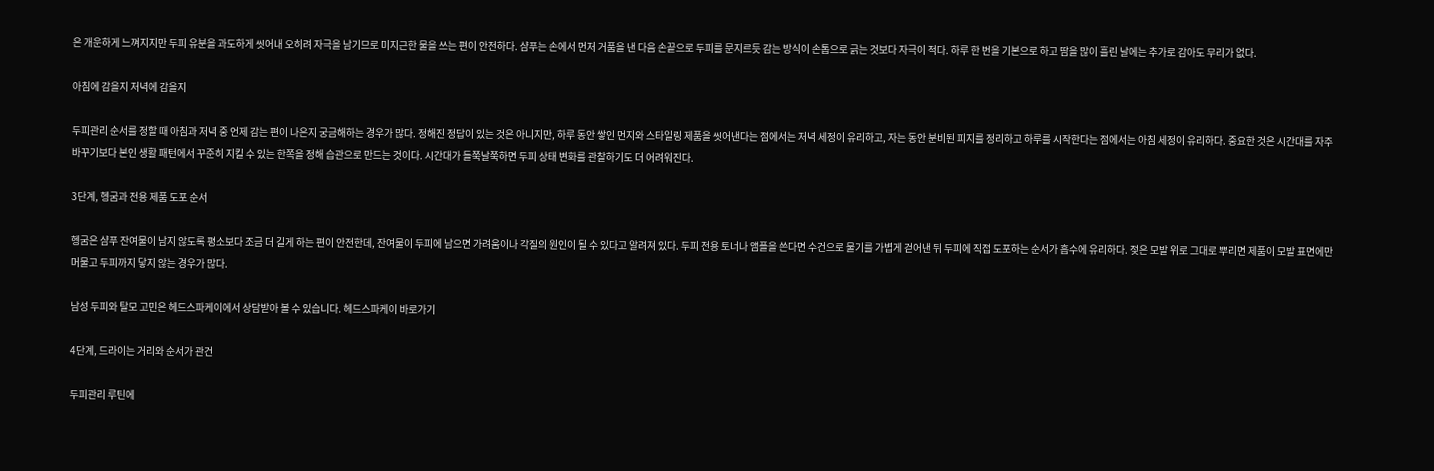은 개운하게 느껴지지만 두피 유분을 과도하게 씻어내 오히려 자극을 남기므로 미지근한 물을 쓰는 편이 안전하다. 샴푸는 손에서 먼저 거품을 낸 다음 손끝으로 두피를 문지르듯 감는 방식이 손톱으로 긁는 것보다 자극이 적다. 하루 한 번을 기본으로 하고 땀을 많이 흘린 날에는 추가로 감아도 무리가 없다.

아침에 감을지 저녁에 감을지

두피관리 순서를 정할 때 아침과 저녁 중 언제 감는 편이 나은지 궁금해하는 경우가 많다. 정해진 정답이 있는 것은 아니지만, 하루 동안 쌓인 먼지와 스타일링 제품을 씻어낸다는 점에서는 저녁 세정이 유리하고, 자는 동안 분비된 피지를 정리하고 하루를 시작한다는 점에서는 아침 세정이 유리하다. 중요한 것은 시간대를 자주 바꾸기보다 본인 생활 패턴에서 꾸준히 지킬 수 있는 한쪽을 정해 습관으로 만드는 것이다. 시간대가 들쭉날쭉하면 두피 상태 변화를 관찰하기도 더 어려워진다.

3단계, 헹굼과 전용 제품 도포 순서

헹굼은 샴푸 잔여물이 남지 않도록 평소보다 조금 더 길게 하는 편이 안전한데, 잔여물이 두피에 남으면 가려움이나 각질의 원인이 될 수 있다고 알려져 있다. 두피 전용 토너나 앰플을 쓴다면 수건으로 물기를 가볍게 걷어낸 뒤 두피에 직접 도포하는 순서가 흡수에 유리하다. 젖은 모발 위로 그대로 뿌리면 제품이 모발 표면에만 머물고 두피까지 닿지 않는 경우가 많다.

남성 두피와 탈모 고민은 헤드스파케이에서 상담받아 볼 수 있습니다. 헤드스파케이 바로가기

4단계, 드라이는 거리와 순서가 관건

두피관리 루틴에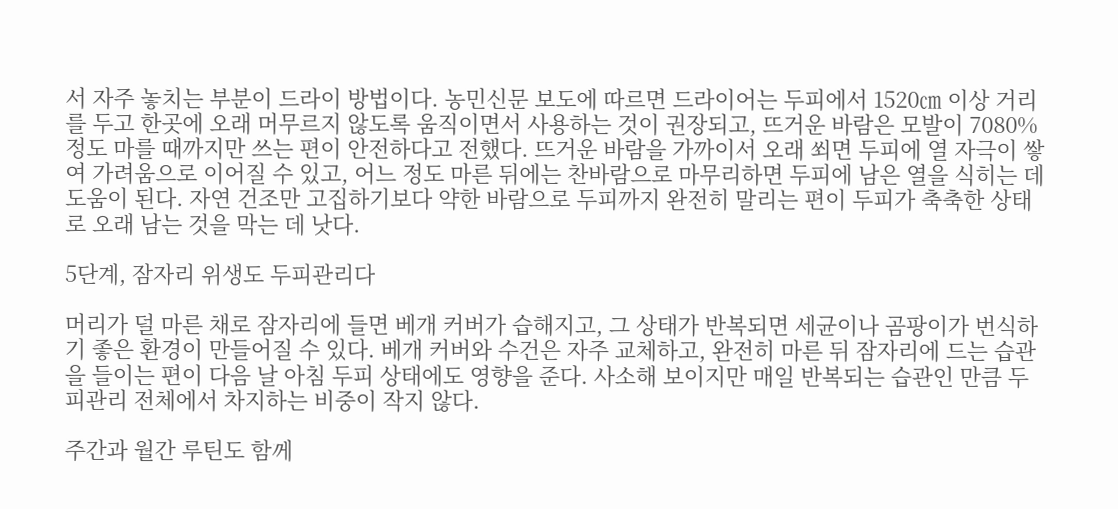서 자주 놓치는 부분이 드라이 방법이다. 농민신문 보도에 따르면 드라이어는 두피에서 1520㎝ 이상 거리를 두고 한곳에 오래 머무르지 않도록 움직이면서 사용하는 것이 권장되고, 뜨거운 바람은 모발이 7080% 정도 마를 때까지만 쓰는 편이 안전하다고 전했다. 뜨거운 바람을 가까이서 오래 쐬면 두피에 열 자극이 쌓여 가려움으로 이어질 수 있고, 어느 정도 마른 뒤에는 찬바람으로 마무리하면 두피에 남은 열을 식히는 데 도움이 된다. 자연 건조만 고집하기보다 약한 바람으로 두피까지 완전히 말리는 편이 두피가 축축한 상태로 오래 남는 것을 막는 데 낫다.

5단계, 잠자리 위생도 두피관리다

머리가 덜 마른 채로 잠자리에 들면 베개 커버가 습해지고, 그 상태가 반복되면 세균이나 곰팡이가 번식하기 좋은 환경이 만들어질 수 있다. 베개 커버와 수건은 자주 교체하고, 완전히 마른 뒤 잠자리에 드는 습관을 들이는 편이 다음 날 아침 두피 상태에도 영향을 준다. 사소해 보이지만 매일 반복되는 습관인 만큼 두피관리 전체에서 차지하는 비중이 작지 않다.

주간과 월간 루틴도 함께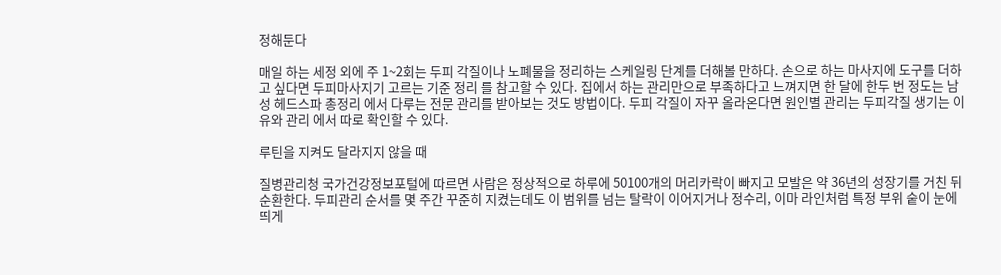정해둔다

매일 하는 세정 외에 주 1~2회는 두피 각질이나 노폐물을 정리하는 스케일링 단계를 더해볼 만하다. 손으로 하는 마사지에 도구를 더하고 싶다면 두피마사지기 고르는 기준 정리 를 참고할 수 있다. 집에서 하는 관리만으로 부족하다고 느껴지면 한 달에 한두 번 정도는 남성 헤드스파 총정리 에서 다루는 전문 관리를 받아보는 것도 방법이다. 두피 각질이 자꾸 올라온다면 원인별 관리는 두피각질 생기는 이유와 관리 에서 따로 확인할 수 있다.

루틴을 지켜도 달라지지 않을 때

질병관리청 국가건강정보포털에 따르면 사람은 정상적으로 하루에 50100개의 머리카락이 빠지고 모발은 약 36년의 성장기를 거친 뒤 순환한다. 두피관리 순서를 몇 주간 꾸준히 지켰는데도 이 범위를 넘는 탈락이 이어지거나 정수리, 이마 라인처럼 특정 부위 숱이 눈에 띄게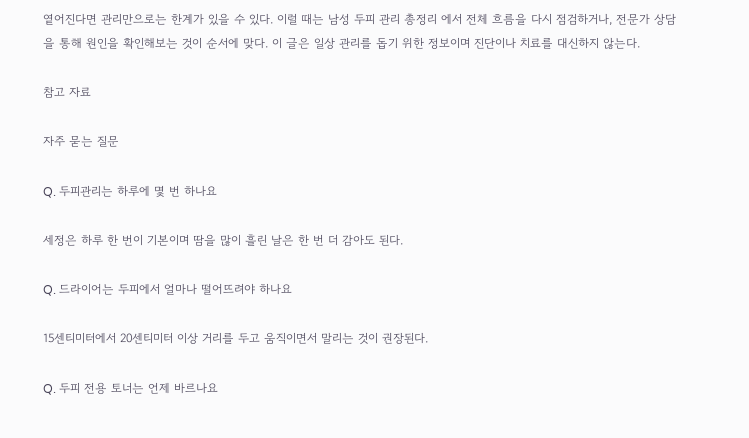옅어진다면 관리만으로는 한계가 있을 수 있다. 이럴 때는 남성 두피 관리 총정리 에서 전체 흐름을 다시 점검하거나, 전문가 상담을 통해 원인을 확인해보는 것이 순서에 맞다. 이 글은 일상 관리를 돕기 위한 정보이며 진단이나 치료를 대신하지 않는다.

참고 자료

자주 묻는 질문

Q. 두피관리는 하루에 몇 번 하나요

세정은 하루 한 번이 기본이며 땀을 많이 흘린 날은 한 번 더 감아도 된다.

Q. 드라이어는 두피에서 얼마나 떨어뜨려야 하나요

15센티미터에서 20센티미터 이상 거리를 두고 움직이면서 말리는 것이 권장된다.

Q. 두피 전용 토너는 언제 바르나요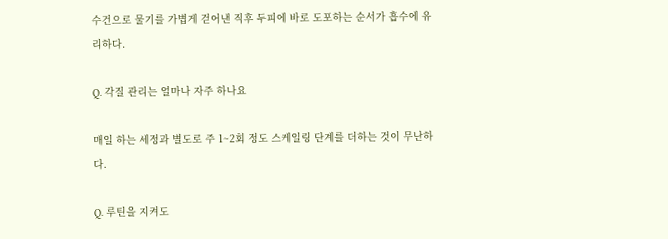수건으로 물기를 가볍게 걷어낸 직후 두피에 바로 도포하는 순서가 흡수에 유리하다.

Q. 각질 관리는 얼마나 자주 하나요

매일 하는 세정과 별도로 주 1~2회 정도 스케일링 단계를 더하는 것이 무난하다.

Q. 루틴을 지켜도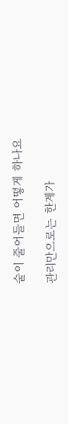숱이 줄어들면 어떻게 하나요

관리만으로는 한계가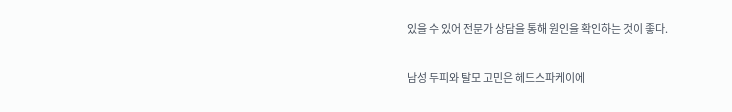있을 수 있어 전문가 상담을 통해 원인을 확인하는 것이 좋다.

남성 두피와 탈모 고민은 헤드스파케이에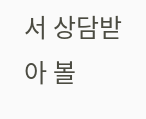서 상담받아 볼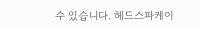수 있습니다. 헤드스파케이